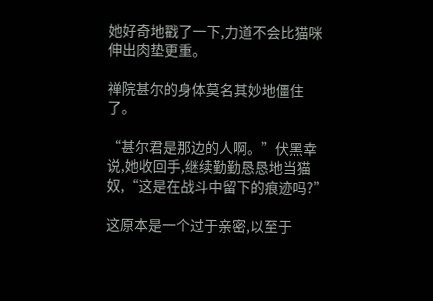她好奇地戳了一下,力道不会比猫咪伸出肉垫更重。

禅院甚尔的身体莫名其妙地僵住了。

“甚尔君是那边的人啊。”伏黑幸说,她收回手,继续勤勤恳恳地当猫奴,“这是在战斗中留下的痕迹吗?”

这原本是一个过于亲密,以至于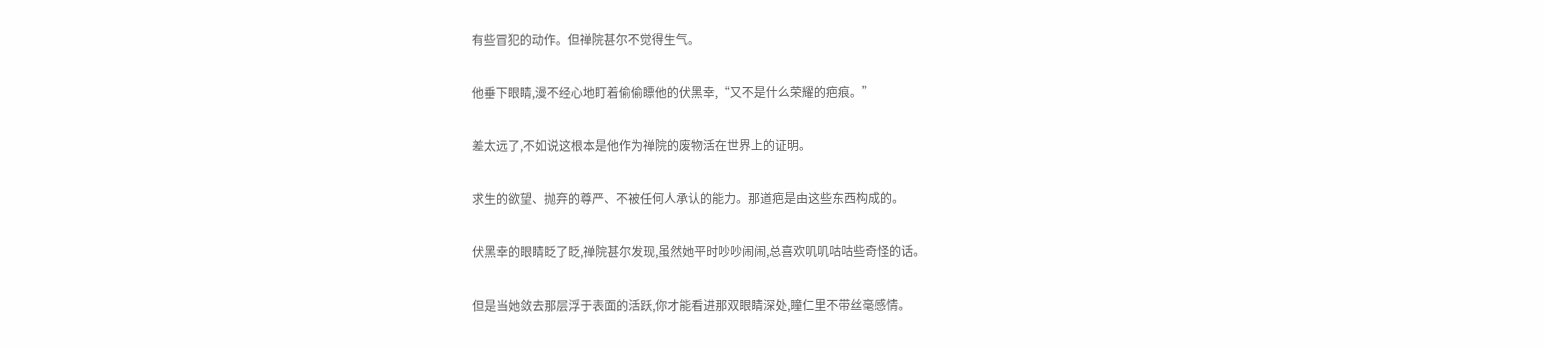有些冒犯的动作。但禅院甚尔不觉得生气。

他垂下眼睛,漫不经心地盯着偷偷瞟他的伏黑幸,“又不是什么荣耀的疤痕。”

差太远了,不如说这根本是他作为禅院的废物活在世界上的证明。

求生的欲望、抛弃的尊严、不被任何人承认的能力。那道疤是由这些东西构成的。

伏黑幸的眼睛眨了眨,禅院甚尔发现,虽然她平时吵吵闹闹,总喜欢叽叽咕咕些奇怪的话。

但是当她敛去那层浮于表面的活跃,你才能看进那双眼睛深处,瞳仁里不带丝毫感情。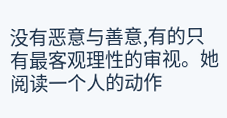没有恶意与善意,有的只有最客观理性的审视。她阅读一个人的动作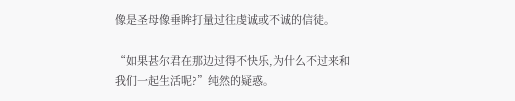像是圣母像垂眸打量过往虔诚或不诚的信徒。

“如果甚尔君在那边过得不快乐,为什么不过来和我们一起生活呢?”纯然的疑惑。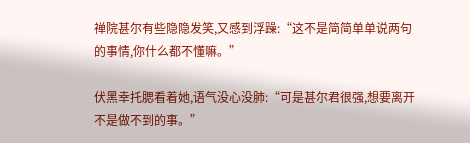禅院甚尔有些隐隐发笑,又感到浮躁:“这不是简简单单说两句的事情,你什么都不懂嘛。”

伏黑幸托腮看着她,语气没心没肺:“可是甚尔君很强,想要离开不是做不到的事。”